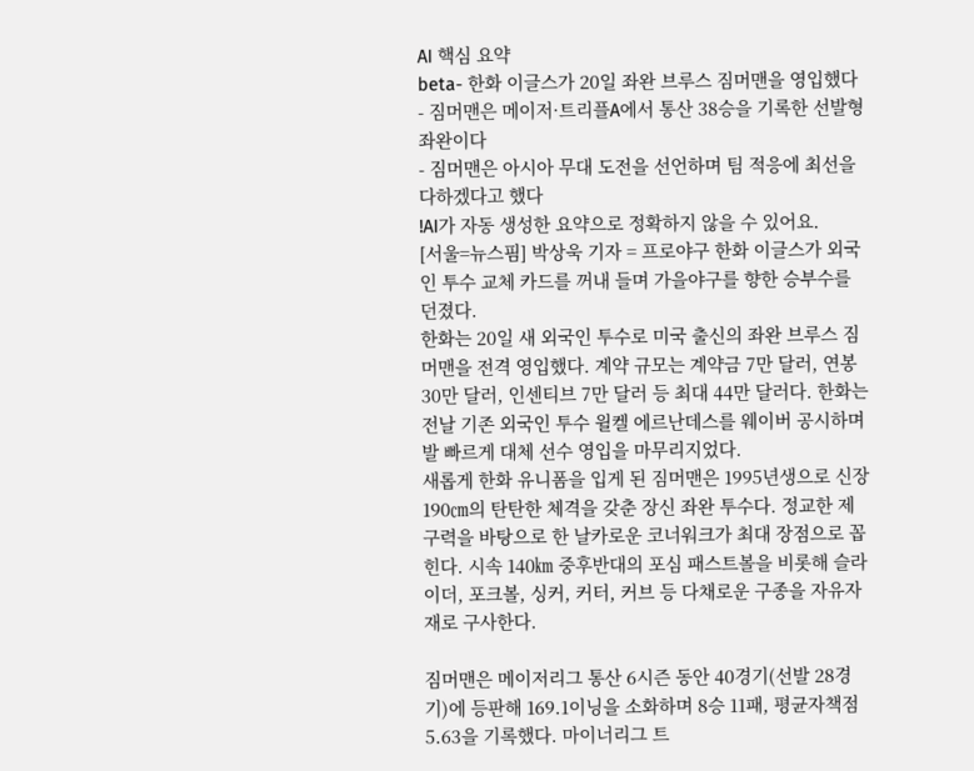AI 핵심 요약
beta- 한화 이글스가 20일 좌완 브루스 짐머맨을 영입했다
- 짐머맨은 메이저·트리플A에서 통산 38승을 기록한 선발형 좌완이다
- 짐머맨은 아시아 무대 도전을 선언하며 팀 적응에 최선을 다하겠다고 했다
!AI가 자동 생성한 요약으로 정확하지 않을 수 있어요.
[서울=뉴스핌] 박상욱 기자 = 프로야구 한화 이글스가 외국인 투수 교체 카드를 꺼내 들며 가을야구를 향한 승부수를 던졌다.
한화는 20일 새 외국인 투수로 미국 출신의 좌완 브루스 짐머맨을 전격 영입했다. 계약 규모는 계약금 7만 달러, 연봉 30만 달러, 인센티브 7만 달러 등 최대 44만 달러다. 한화는 전날 기존 외국인 투수 윌켈 에르난데스를 웨이버 공시하며 발 빠르게 대체 선수 영입을 마무리지었다.
새롭게 한화 유니폼을 입게 된 짐머맨은 1995년생으로 신장 190㎝의 탄탄한 체격을 갖춘 장신 좌완 투수다. 정교한 제구력을 바탕으로 한 날카로운 코너워크가 최대 장점으로 꼽힌다. 시속 140㎞ 중후반대의 포심 패스트볼을 비롯해 슬라이더, 포크볼, 싱커, 커터, 커브 등 다채로운 구종을 자유자재로 구사한다.

짐머맨은 메이저리그 통산 6시즌 동안 40경기(선발 28경기)에 등판해 169.1이닝을 소화하며 8승 11패, 평균자책점 5.63을 기록했다. 마이너리그 트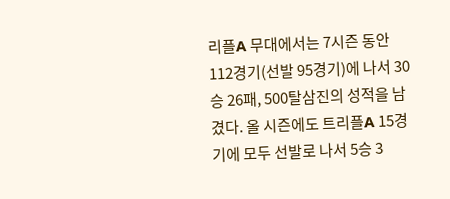리플A 무대에서는 7시즌 동안 112경기(선발 95경기)에 나서 30승 26패, 500탈삼진의 성적을 남겼다. 올 시즌에도 트리플A 15경기에 모두 선발로 나서 5승 3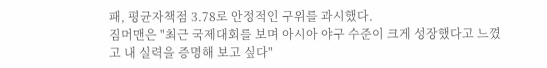패, 평균자책점 3.78로 안정적인 구위를 과시했다.
짐머맨은 "최근 국제대회를 보며 아시아 야구 수준이 크게 성장했다고 느꼈고 내 실력을 증명해 보고 싶다"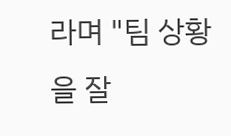라며 "팀 상황을 잘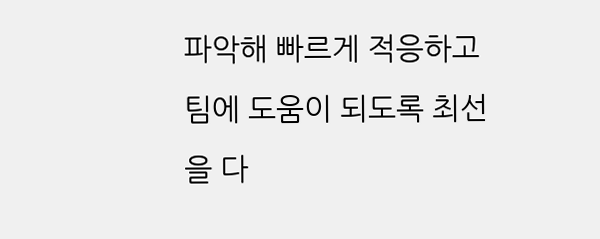파악해 빠르게 적응하고 팀에 도움이 되도록 최선을 다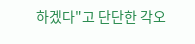하겠다"고 단단한 각오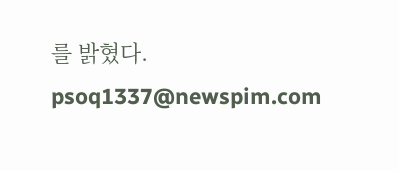를 밝혔다.
psoq1337@newspim.com